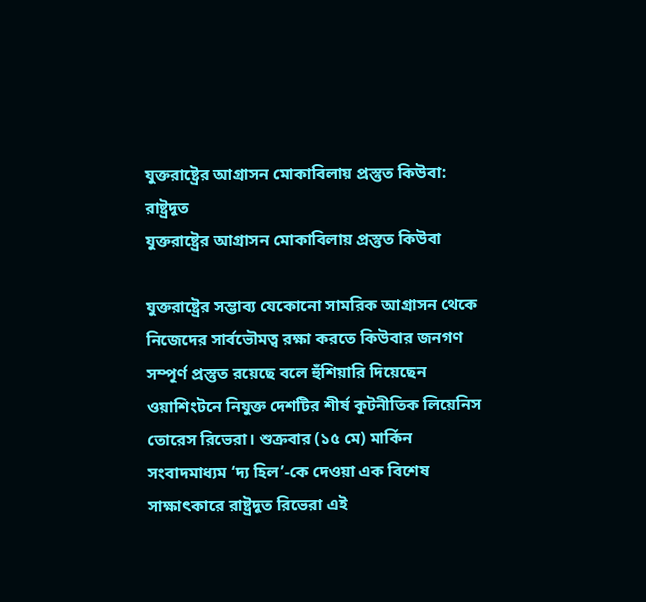যুক্তরাষ্ট্রের আগ্রাসন মোকাবিলায় প্রস্তুত কিউবা: রাষ্ট্রদূত
যুক্তরাষ্ট্রের আগ্রাসন মোকাবিলায় প্রস্তুত কিউবা

যুক্তরাষ্ট্রের সম্ভাব্য যেকোনো সামরিক আগ্রাসন থেকে নিজেদের সার্বভৌমত্ব রক্ষা করতে কিউবার জনগণ সম্পূর্ণ প্রস্তুত রয়েছে বলে হুঁশিয়ারি দিয়েছেন ওয়াশিংটনে নিযুক্ত দেশটির শীর্ষ কূটনীতিক লিয়েনিস তোরেস রিভেরা। শুক্রবার (১৫ মে) মার্কিন সংবাদমাধ্যম ‘দ্য হিল’-কে দেওয়া এক বিশেষ সাক্ষাৎকারে রাষ্ট্রদূত রিভেরা এই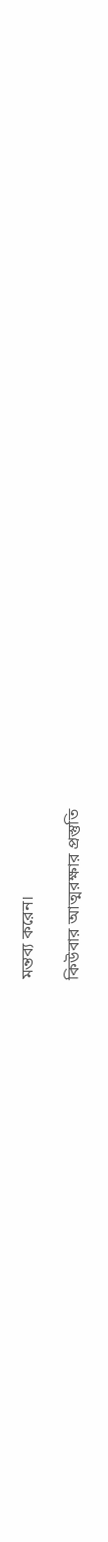মন্তব্য করেন।

কিউবার আত্মরক্ষার প্রস্তুতি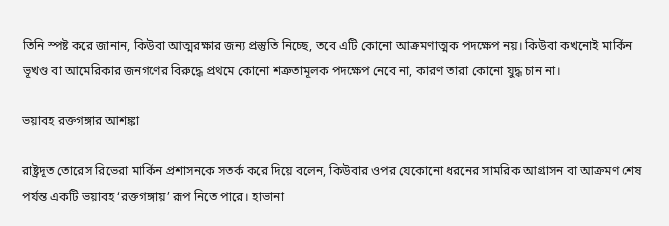তিনি স্পষ্ট করে জানান, কিউবা আত্মরক্ষার জন্য প্রস্তুতি নিচ্ছে, তবে এটি কোনো আক্রমণাত্মক পদক্ষেপ নয়। কিউবা কখনোই মার্কিন ভূখণ্ড বা আমেরিকার জনগণের বিরুদ্ধে প্রথমে কোনো শত্রুতামূলক পদক্ষেপ নেবে না, কারণ তারা কোনো যুদ্ধ চান না।

ভয়াবহ রক্তগঙ্গার আশঙ্কা

রাষ্ট্রদূত তোরেস রিভেরা মার্কিন প্রশাসনকে সতর্ক করে দিয়ে বলেন, কিউবার ওপর যেকোনো ধরনের সামরিক আগ্রাসন বা আক্রমণ শেষ পর্যন্ত একটি ভয়াবহ ‘রক্তগঙ্গায়’ রূপ নিতে পারে। হাভানা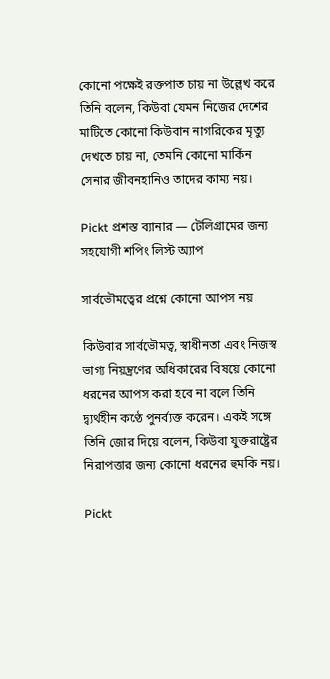কোনো পক্ষেই রক্তপাত চায় না উল্লেখ করে তিনি বলেন, কিউবা যেমন নিজের দেশের মাটিতে কোনো কিউবান নাগরিকের মৃত্যু দেখতে চায় না, তেমনি কোনো মার্কিন সেনার জীবনহানিও তাদের কাম্য নয়।

Pickt প্রশস্ত ব্যানার — টেলিগ্রামের জন্য সহযোগী শপিং লিস্ট অ্যাপ

সার্বভৌমত্বের প্রশ্নে কোনো আপস নয়

কিউবার সার্বভৌমত্ব, স্বাধীনতা এবং নিজস্ব ভাগ্য নিয়ন্ত্রণের অধিকারের বিষয়ে কোনো ধরনের আপস করা হবে না বলে তিনি দ্ব্যর্থহীন কণ্ঠে পুনর্ব্যক্ত করেন। একই সঙ্গে তিনি জোর দিয়ে বলেন, কিউবা যুক্তরাষ্ট্রের নিরাপত্তার জন্য কোনো ধরনের হুমকি নয়।

Pickt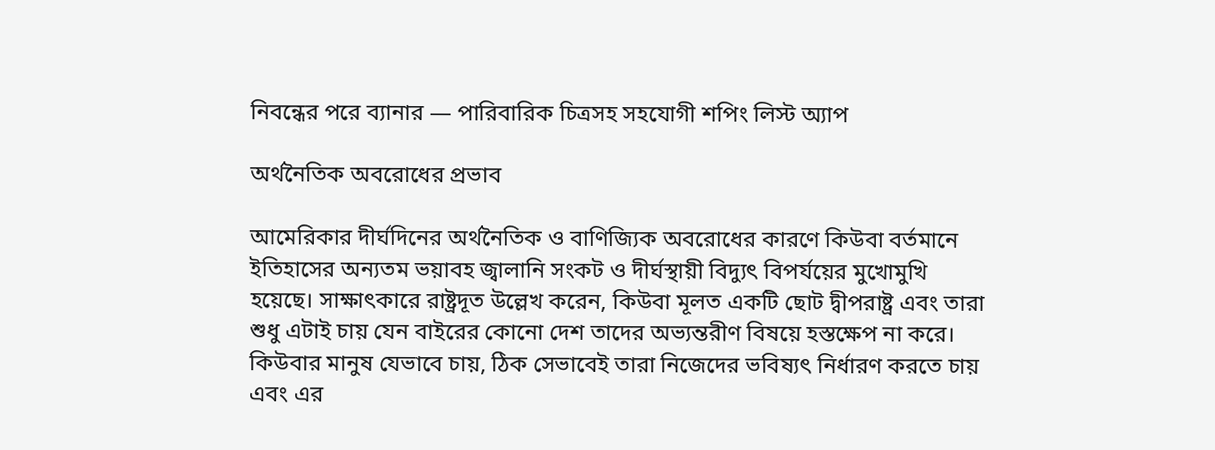নিবন্ধের পরে ব্যানার — পারিবারিক চিত্রসহ সহযোগী শপিং লিস্ট অ্যাপ

অর্থনৈতিক অবরোধের প্রভাব

আমেরিকার দীর্ঘদিনের অর্থনৈতিক ও বাণিজ্যিক অবরোধের কারণে কিউবা বর্তমানে ইতিহাসের অন্যতম ভয়াবহ জ্বালানি সংকট ও দীর্ঘস্থায়ী বিদ্যুৎ বিপর্যয়ের মুখোমুখি হয়েছে। সাক্ষাৎকারে রাষ্ট্রদূত উল্লেখ করেন, কিউবা মূলত একটি ছোট দ্বীপরাষ্ট্র এবং তারা শুধু এটাই চায় যেন বাইরের কোনো দেশ তাদের অভ্যন্তরীণ বিষয়ে হস্তক্ষেপ না করে। কিউবার মানুষ যেভাবে চায়, ঠিক সেভাবেই তারা নিজেদের ভবিষ্যৎ নির্ধারণ করতে চায় এবং এর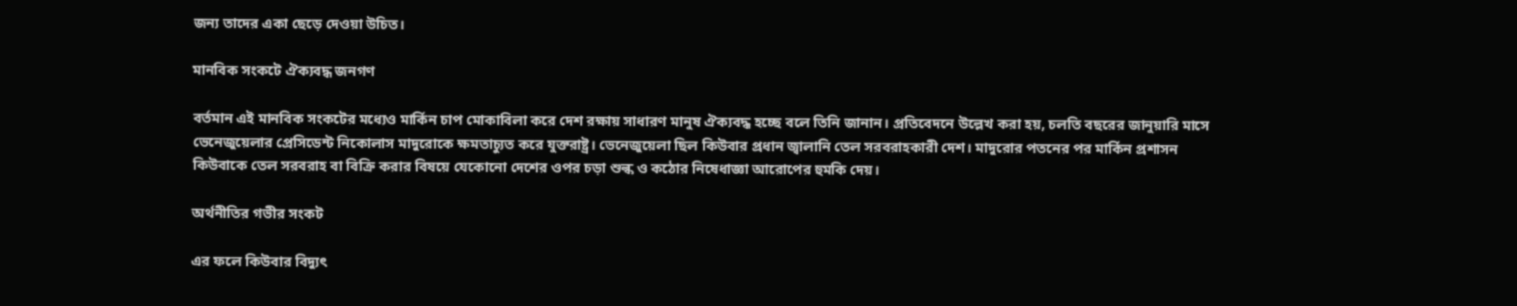জন্য তাদের একা ছেড়ে দেওয়া উচিত।

মানবিক সংকটে ঐক্যবদ্ধ জনগণ

বর্তমান এই মানবিক সংকটের মধ্যেও মার্কিন চাপ মোকাবিলা করে দেশ রক্ষায় সাধারণ মানুষ ঐক্যবদ্ধ হচ্ছে বলে তিনি জানান। প্রতিবেদনে উল্লেখ করা হয়, চলতি বছরের জানুয়ারি মাসে ভেনেজুয়েলার প্রেসিডেন্ট নিকোলাস মাদুরোকে ক্ষমতাচ্যুত করে যুক্তরাষ্ট্র। ভেনেজুয়েলা ছিল কিউবার প্রধান জ্বালানি তেল সরবরাহকারী দেশ। মাদুরোর পতনের পর মার্কিন প্রশাসন কিউবাকে তেল সরবরাহ বা বিক্রি করার বিষয়ে যেকোনো দেশের ওপর চড়া শুল্ক ও কঠোর নিষেধাজ্ঞা আরোপের হুমকি দেয়।

অর্থনীতির গভীর সংকট

এর ফলে কিউবার বিদ্যুৎ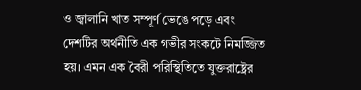ও জ্বালানি খাত সম্পূর্ণ ভেঙে পড়ে এবং দেশটির অর্থনীতি এক গভীর সংকটে নিমজ্জিত হয়। এমন এক বৈরী পরিস্থিতিতে যুক্তরাষ্ট্রের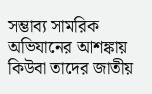সম্ভাব্য সামরিক অভিযানের আশঙ্কায় কিউবা তাদের জাতীয়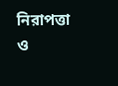নিরাপত্তা ও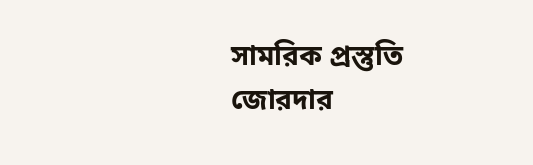সামরিক প্রস্তুতি জোরদার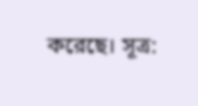করেছে। সূত্র: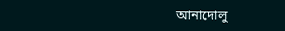আনাদোলু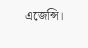এজেন্সি।